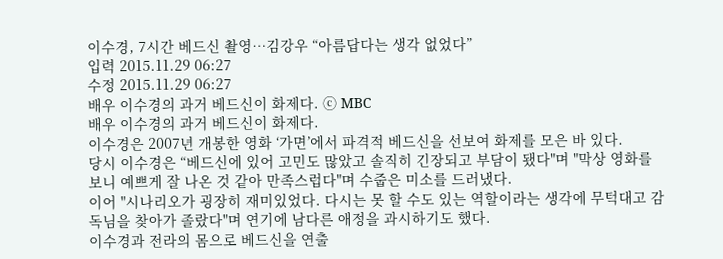이수경, 7시간 베드신 촬영…김강우 “아름답다는 생각 없었다”
입력 2015.11.29 06:27
수정 2015.11.29 06:27
배우 이수경의 과거 베드신이 화제다. ⓒ MBC
배우 이수경의 과거 베드신이 화제다.
이수경은 2007년 개봉한 영화 ‘가면’에서 파격적 베드신을 선보여 화제를 모은 바 있다.
당시 이수경은 “베드신에 있어 고민도 많았고 솔직히 긴장되고 부담이 됐다"며 "막상 영화를 보니 예쁘게 잘 나온 것 같아 만족스럽다"며 수줍은 미소를 드러냈다.
이어 "시나리오가 굉장히 재미있었다. 다시는 못 할 수도 있는 역할이라는 생각에 무턱대고 감독님을 찾아가 졸랐다"며 연기에 남다른 애정을 과시하기도 했다.
이수경과 전라의 몸으로 베드신을 연출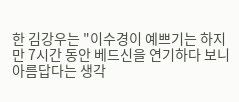한 김강우는 "이수경이 예쁘기는 하지만 7시간 동안 베드신을 연기하다 보니 아름답다는 생각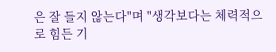은 잘 들지 않는다"며 "생각보다는 체력적으로 힘든 기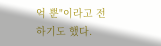억 뿐"이라고 전하기도 했다.